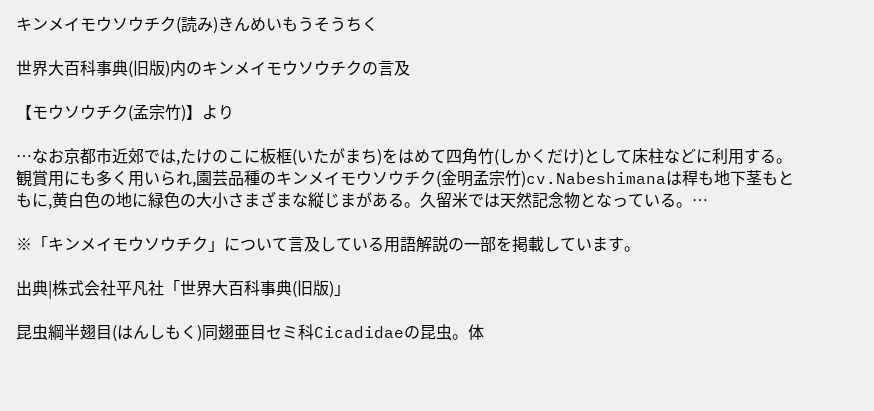キンメイモウソウチク(読み)きんめいもうそうちく

世界大百科事典(旧版)内のキンメイモウソウチクの言及

【モウソウチク(孟宗竹)】より

…なお京都市近郊では,たけのこに板框(いたがまち)をはめて四角竹(しかくだけ)として床柱などに利用する。観賞用にも多く用いられ,園芸品種のキンメイモウソウチク(金明孟宗竹)cv.Nabeshimanaは稈も地下茎もともに,黄白色の地に緑色の大小さまざまな縦じまがある。久留米では天然記念物となっている。…

※「キンメイモウソウチク」について言及している用語解説の一部を掲載しています。

出典|株式会社平凡社「世界大百科事典(旧版)」

昆虫綱半翅目(はんしもく)同翅亜目セミ科Cicadidaeの昆虫。体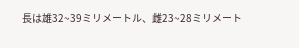長は雄32~39ミリメートル、雌23~28ミリメート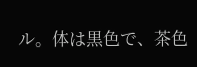ル。体は黒色で、茶色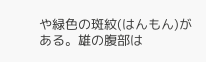や緑色の斑紋(はんもん)がある。雄の腹部は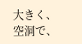大きく、空洞で、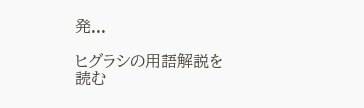発...

ヒグラシの用語解説を読む